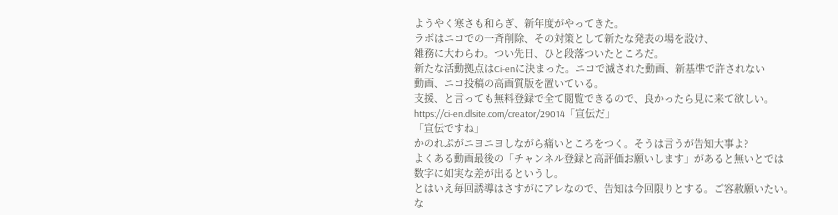ようやく寒さも和らぎ、新年度がやってきた。
ラボはニコでの一斉削除、その対策として新たな発表の場を設け、
雑務に大わらわ。つい先日、ひと段落ついたところだ。
新たな活動拠点はCi-enに決まった。ニコで滅された動画、新基準で許されない
動画、ニコ投稿の高画質版を置いている。
支援、と言っても無料登録で全て閲覧できるので、良かったら見に来て欲しい。
https://ci-en.dlsite.com/creator/29014「宣伝だ」
「宣伝ですね」
かのれぷがニヨニヨしながら痛いところをつく。そうは言うが告知大事よ?
よくある動画最後の「チャンネル登録と高評価お願いします」があると無いとでは
数字に如実な差が出るというし。
とはいえ毎回誘導はさすがにアレなので、告知は今回限りとする。ご容赦願いたい。
な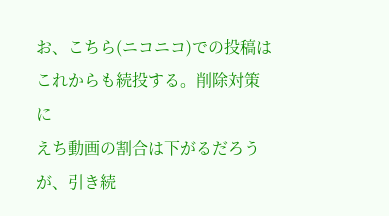お、こちら(ニコニコ)での投稿はこれからも続投する。削除対策に
えち動画の割合は下がるだろうが、引き続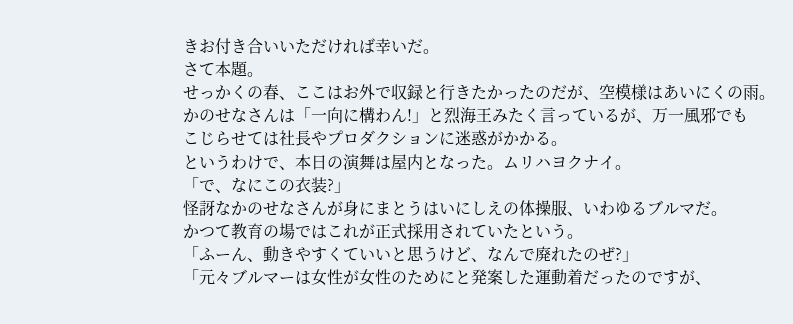きお付き合いいただければ幸いだ。
さて本題。
せっかくの春、ここはお外で収録と行きたかったのだが、空模様はあいにくの雨。
かのせなさんは「一向に構わん!」と烈海王みたく言っているが、万一風邪でも
こじらせては社長やプロダクションに迷惑がかかる。
というわけで、本日の演舞は屋内となった。ムリハヨクナイ。
「で、なにこの衣装?」
怪訝なかのせなさんが身にまとうはいにしえの体操服、いわゆるブルマだ。
かつて教育の場ではこれが正式採用されていたという。
「ふーん、動きやすくていいと思うけど、なんで廃れたのぜ?」
「元々ブルマーは女性が女性のためにと発案した運動着だったのですが、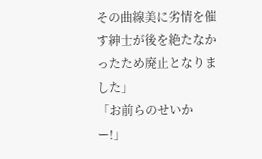その曲線美に劣情を催す紳士が後を絶たなかったため廃止となりました」
「お前らのせいかー!」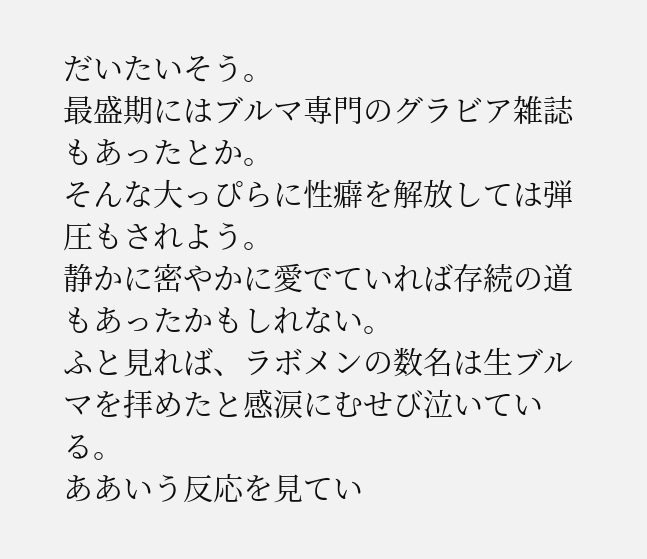だいたいそう。
最盛期にはブルマ専門のグラビア雑誌もあったとか。
そんな大っぴらに性癖を解放しては弾圧もされよう。
静かに密やかに愛でていれば存続の道もあったかもしれない。
ふと見れば、ラボメンの数名は生ブルマを拝めたと感涙にむせび泣いている。
ああいう反応を見てい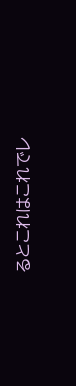るとこれはこれでレ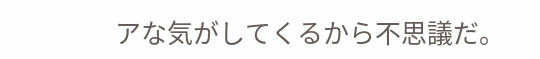アな気がしてくるから不思議だ。